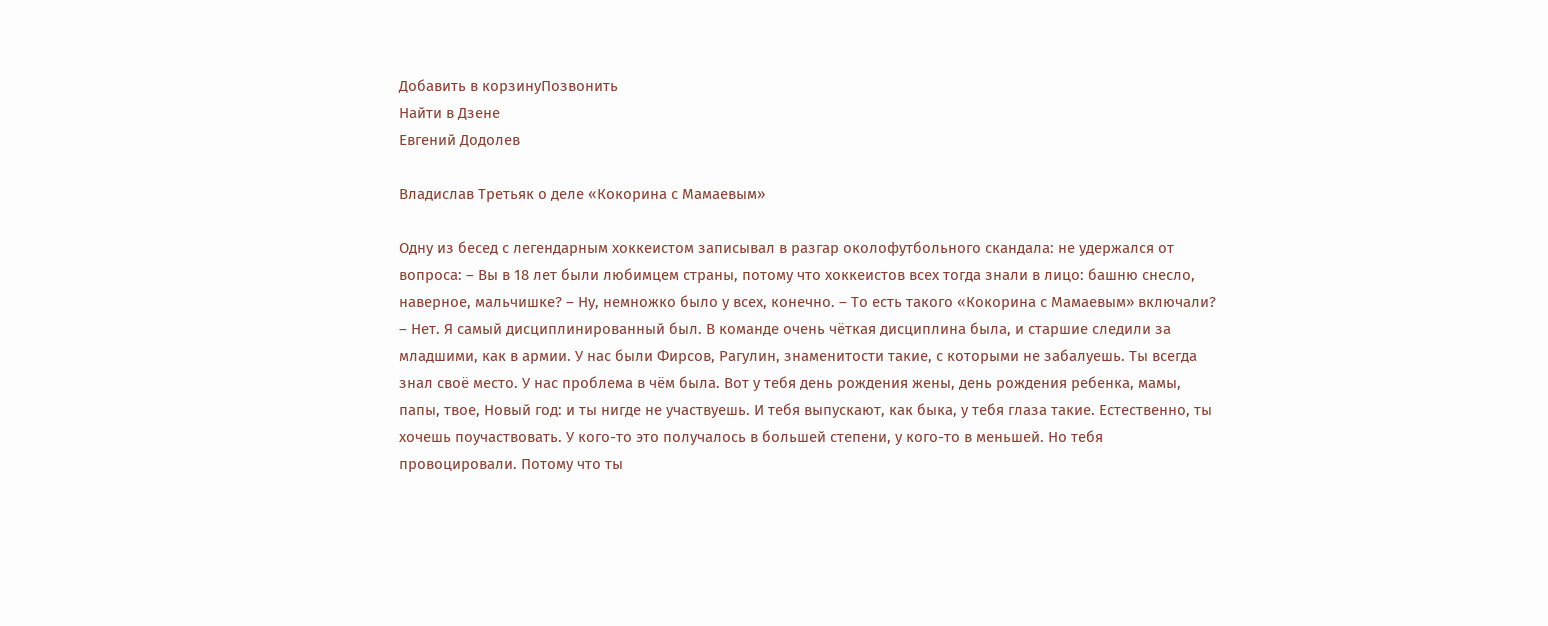Добавить в корзинуПозвонить
Найти в Дзене
Евгений Додолев

Владислав Третьяк о деле «Кокорина с Мамаевым»

Одну из бесед с легендарным хоккеистом записывал в разгар околофутбольного скандала: не удержался от вопроса: – Вы в 18 лет были любимцем страны, потому что хоккеистов всех тогда знали в лицо: башню снесло, наверное, мальчишке? – Ну, немножко было у всех, конечно. – То есть такого «Кокорина с Мамаевым» включали? – Нет. Я самый дисциплинированный был. В команде очень чёткая дисциплина была, и старшие следили за младшими, как в армии. У нас были Фирсов, Рагулин, знаменитости такие, с которыми не забалуешь. Ты всегда знал своё место. У нас проблема в чём была. Вот у тебя день рождения жены, день рождения ребенка, мамы, папы, твое, Новый год: и ты нигде не участвуешь. И тебя выпускают, как быка, у тебя глаза такие. Естественно, ты хочешь поучаствовать. У кого-то это получалось в большей степени, у кого-то в меньшей. Но тебя провоцировали. Потому что ты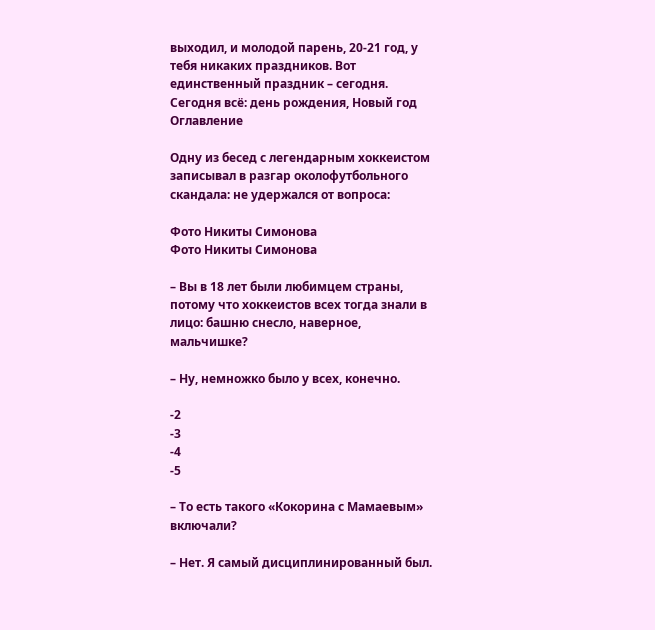выходил, и молодой парень, 20-21 год, у тебя никаких праздников. Вот единственный праздник – сегодня. Сегодня всё: день рождения, Новый год
Оглавление

Одну из бесед с легендарным хоккеистом записывал в разгар околофутбольного скандала: не удержался от вопроса:

Фото Никиты Симонова
Фото Никиты Симонова

– Вы в 18 лет были любимцем страны, потому что хоккеистов всех тогда знали в лицо: башню снесло, наверное, мальчишке?

– Ну, немножко было у всех, конечно.

-2
-3
-4
-5

– То есть такого «Кокорина с Мамаевым» включали?

– Нет. Я самый дисциплинированный был.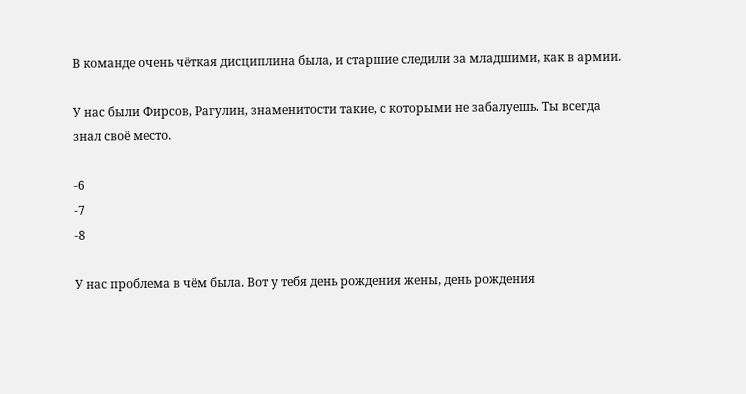В команде очень чёткая дисциплина была, и старшие следили за младшими, как в армии.

У нас были Фирсов, Рагулин, знаменитости такие, с которыми не забалуешь. Ты всегда знал своё место.

-6
-7
-8

У нас проблема в чём была. Вот у тебя день рождения жены, день рождения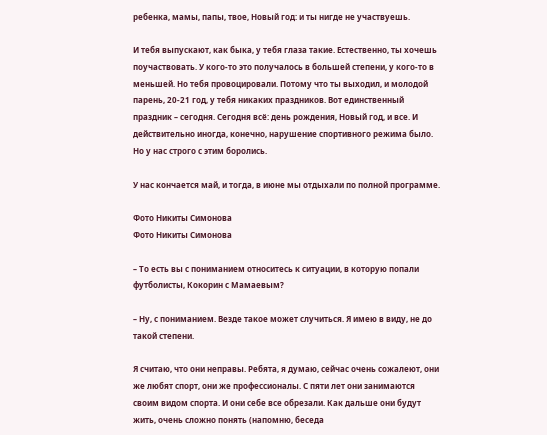ребенка, мамы, папы, твое, Новый год: и ты нигде не участвуешь.

И тебя выпускают, как быка, у тебя глаза такие. Естественно, ты хочешь поучаствовать. У кого-то это получалось в большей степени, у кого-то в меньшей. Но тебя провоцировали. Потому что ты выходил, и молодой парень, 20-21 год, у тебя никаких праздников. Вот единственный праздник – сегодня. Сегодня всё: день рождения, Новый год, и все. И действительно иногда, конечно, нарушение спортивного режима было. Но у нас строго с этим боролись.

У нас кончается май, и тогда, в июне мы отдыхали по полной программе.

Фото Никиты Симонова
Фото Никиты Симонова

– То есть вы с пониманием относитесь к ситуации, в которую попали футболисты, Кокорин с Мамаевым?

– Ну, с пониманием. Везде такое может случиться. Я имею в виду, не до такой степени.

Я считаю, что они неправы. Ребята, я думаю, сейчас очень сожалеют, они же любят спорт, они же профессионалы. С пяти лет они занимаются своим видом спорта. И они себе все обрезали. Как дальше они будут жить, очень сложно понять (напомню, беседа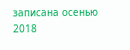записана осенью 2018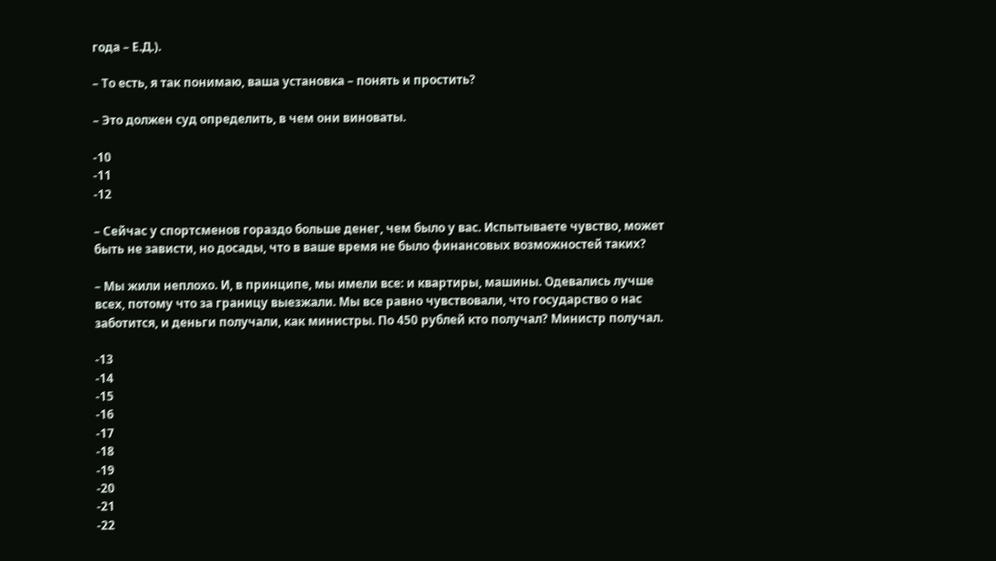года – Е.Д.).

– То есть, я так понимаю, ваша установка – понять и простить?

– Это должен суд определить, в чем они виноваты.

-10
-11
-12

– Сейчас у спортсменов гораздо больше денег, чем было у вас. Испытываете чувство, может быть не зависти, но досады, что в ваше время не было финансовых возможностей таких?

– Мы жили неплохо. И, в принципе, мы имели все: и квартиры, машины. Одевались лучше всех, потому что за границу выезжали. Мы все равно чувствовали, что государство о нас заботится, и деньги получали, как министры. По 450 рублей кто получал? Министр получал.

-13
-14
-15
-16
-17
-18
-19
-20
-21
-22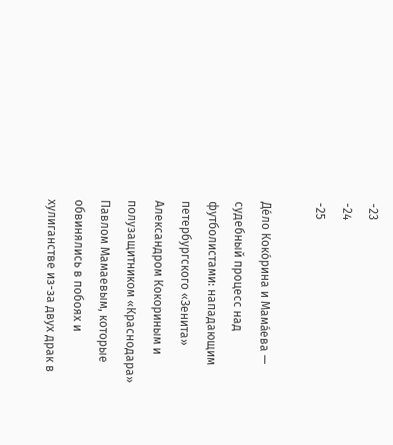-23
-24
-25

Де́ло Коко́рина и Мама́ева — судебный процесс над футболистами: нападающим петербургского «Зенита» Александром Кокориным и полузащитником «Краснодара» Павлом Мамаевым, которые обвинялись в побоях и хулиганстве из-за двух драк в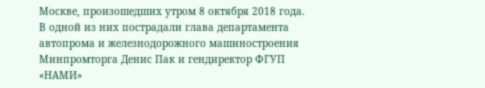Москве, произошедших утром 8 октября 2018 года. В одной из них пострадали глава департамента автопрома и железнодорожного машиностроения Минпромторга Денис Пак и гендиректор ФГУП «НАМИ»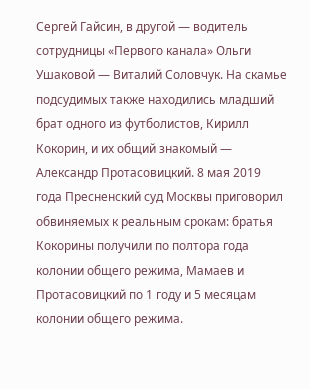Сергей Гайсин, в другой — водитель сотрудницы «Первого канала» Ольги Ушаковой — Виталий Соловчук. На скамье подсудимых также находились младший брат одного из футболистов, Кирилл Кокорин, и их общий знакомый — Александр Протасовицкий. 8 мая 2019 года Пресненский суд Москвы приговорил обвиняемых к реальным срокам: братья Кокорины получили по полтора года колонии общего режима, Мамаев и Протасовицкий по 1 году и 5 месяцам колонии общего режима.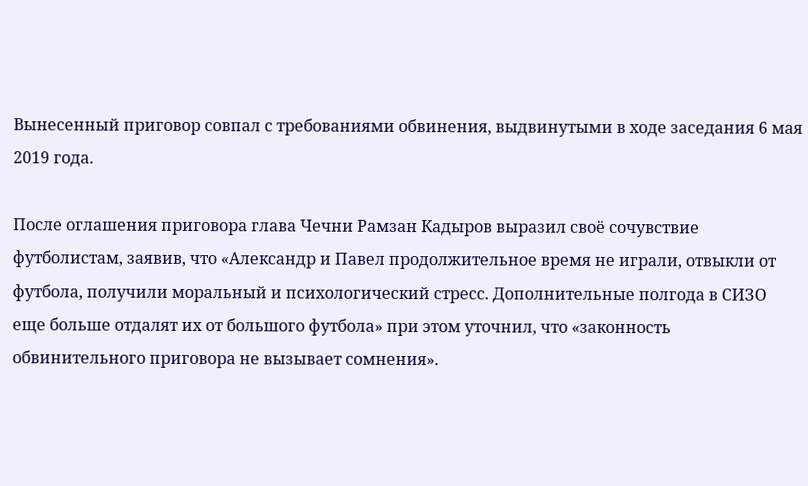Вынесенный приговор совпал с требованиями обвинения, выдвинутыми в ходе заседания 6 мая 2019 года.

После оглашения приговора глава Чечни Рамзан Кадыров выразил своё сочувствие футболистам, заявив, что «Александр и Павел продолжительное время не играли, отвыкли от футбола, получили моральный и психологический стресс. Дополнительные полгода в СИЗО еще больше отдалят их от большого футбола» при этом уточнил, что «законность обвинительного приговора не вызывает сомнения».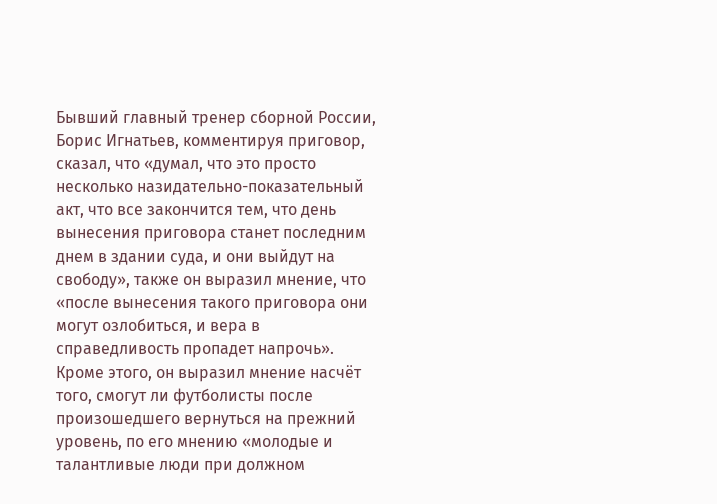Бывший главный тренер сборной России, Борис Игнатьев, комментируя приговор, сказал, что «думал, что это просто несколько назидательно-показательный акт, что все закончится тем, что день вынесения приговора станет последним днем в здании суда, и они выйдут на свободу», также он выразил мнение, что «после вынесения такого приговора они могут озлобиться, и вера в справедливость пропадет напрочь». Кроме этого, он выразил мнение насчёт того, смогут ли футболисты после произошедшего вернуться на прежний уровень, по его мнению «молодые и талантливые люди при должном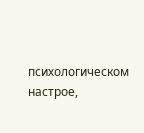психологическом настрое,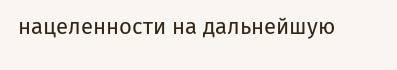нацеленности на дальнейшую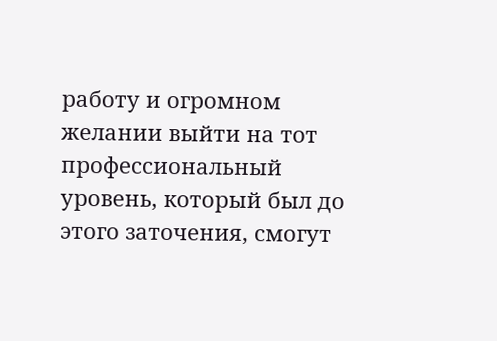работу и огромном желании выйти на тот профессиональный уровень, который был до этого заточения, смогут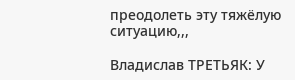преодолеть эту тяжёлую ситуацию,,,

Владислав ТРЕТЬЯК: У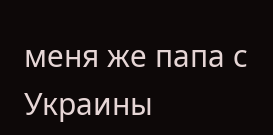меня же папа с Украины